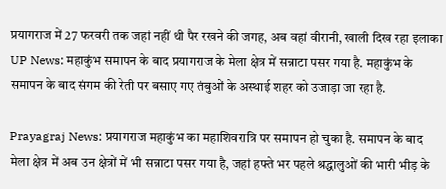प्रयागराज में 27 फरवरी तक जहां नहीं थी पैर रखने की जगह, अब वहां वीरानी, खाली दिख रहा इलाका
UP News: महाकुंभ समापन के बाद प्रयागराज के मेला क्षेत्र में सन्नाटा पसर गया है. महाकुंभ के समापन के बाद संगम की रेती पर बसाए गए तंबुओं के अस्थाई शहर को उजाड़ा जा रहा है.

Prayagraj News: प्रयागराज महाकुंभ का महाशिवरात्रि पर समापन हो चुका है. समापन के बाद मेला क्षेत्र में अब उन क्षेत्रों में भी सन्नाटा पसर गया है, जहां हफ्ते भर पहले श्रद्धालुओं की भारी भीड़ के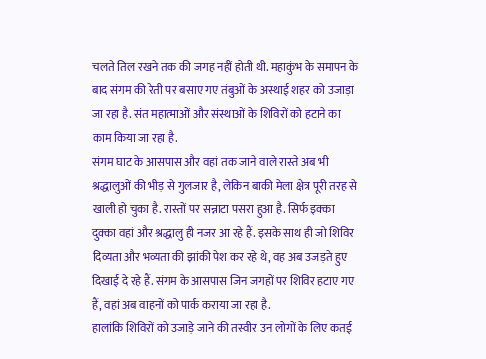चलते तिल रखने तक की जगह नहीं होती थी. महाकुंभ के समापन के बाद संगम की रेती पर बसाए गए तंबुओं के अस्थाई शहर को उजाड़ा जा रहा है. संत महात्माओं और संस्थाओं के शिविरों को हटाने का काम किया जा रहा है.
संगम घाट के आसपास और वहां तक जाने वाले रास्ते अब भी श्रद्धालुओं की भीड़ से गुलजार है, लेकिन बाकी मेला क्षेत्र पूरी तरह से खाली हो चुका है. रास्तों पर सन्नाटा पसरा हुआ है. सिर्फ इक्का दुक्का वहां और श्रद्धालु ही नजर आ रहे हैं. इसके साथ ही जो शिविर दिव्यता और भव्यता की झांकी पेश कर रहे थे, वह अब उजड़ते हुए दिखाई दे रहे हैं. संगम के आसपास जिन जगहों पर शिविर हटाए गए हैं, वहां अब वाहनों को पार्क कराया जा रहा है.
हालांकि शिविरों को उजाड़े जाने की तस्वीर उन लोगों के लिए कतई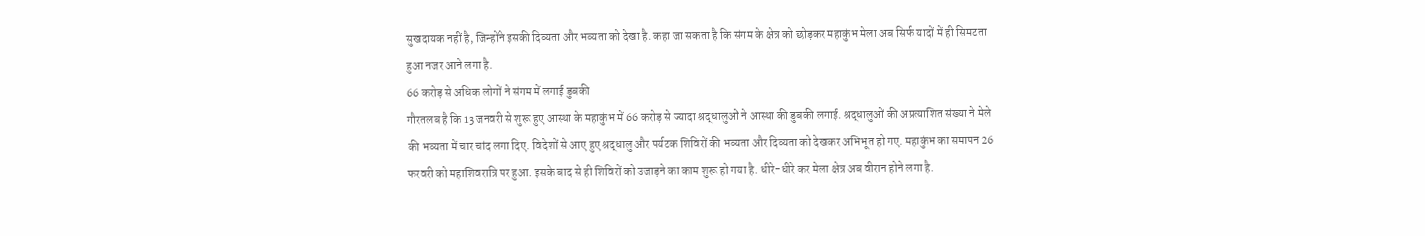सुखदायक नहीं है, जिन्होंने इसकी दिव्यता और भव्यता को देखा है. कहा जा सकता है कि संगम के क्षेत्र को छोड़कर महाकुंभ मेला अब सिर्फ यादों में ही सिमटता हुआ नजर आने लगा है.
66 करोड़ से अधिक लोगों ने संगम में लगाई डुबकी
गौरतलब है कि 13 जनवरी से शुरू हुए आस्था के महाकुंभ में 66 करोड़ से ज्यादा श्रद्धालुओं ने आस्था की डुबकी लगाई. श्रद्धालुओं की अप्रत्याशित संख्या ने मेले की भव्यता में चार चांद लगा दिए. विदेशों से आए हुए श्रद्धालु और पर्यटक शिविरों की भव्यता और दिव्यता को देखकर अभिभूत हो गए. महाकुंभ का समापन 26 फरवरी को महाशिवरात्रि पर हुआ. इसके बाद से ही शिविरों को उजाड़ने का काम शुरू हो गया है. धीरे-धीरे कर मेला क्षेत्र अब वीरान होने लगा है.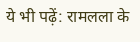ये भी पढ़ें: रामलला के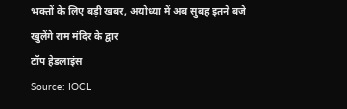भक्तों के लिए बड़ी खबर, अयोध्या में अब सुबह इतने बजे खुलेंगे राम मंदिर के द्वार
टॉप हेडलाइंस
Source: IOCL